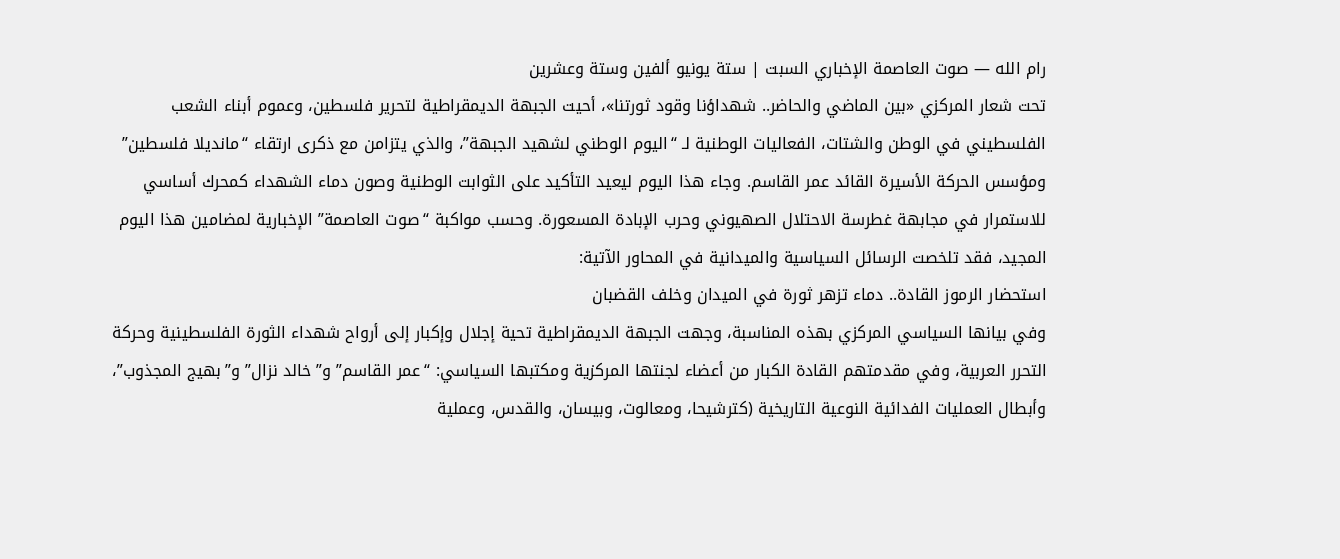رام الله — صوت العاصمة الإخباري السبت | ستة يونيو ألفين وستة وعشرين
تحت شعار المركزي «بين الماضي والحاضر.. شهداؤنا وقود ثورتنا»، أحيت الجبهة الديمقراطية لتحرير فلسطين، وعموم أبناء الشعب الفلسطيني في الوطن والشتات، الفعاليات الوطنية لـ “اليوم الوطني لشهيد الجبهة”، والذي يتزامن مع ذكرى ارتقاء “مانديلا فلسطين” ومؤسس الحركة الأسيرة القائد عمر القاسم. وجاء هذا اليوم ليعيد التأكيد على الثوابت الوطنية وصون دماء الشهداء كمحرك أساسي للاستمرار في مجابهة غطرسة الاحتلال الصهيوني وحرب الإبادة المسعورة. وحسب مواكبة “صوت العاصمة” الإخبارية لمضامين هذا اليوم المجيد، فقد تلخصت الرسائل السياسية والميدانية في المحاور الآتية:
استحضار الرموز القادة.. دماء تزهر ثورة في الميدان وخلف القضبان
وفي بيانها السياسي المركزي بهذه المناسبة، وجهت الجبهة الديمقراطية تحية إجلال وإكبار إلى أرواح شهداء الثورة الفلسطينية وحركة التحرر العربية، وفي مقدمتهم القادة الكبار من أعضاء لجنتها المركزية ومكتبها السياسي: “عمر القاسم” و”خالد نزال” و”بهيج المجذوب”، وأبطال العمليات الفدائية النوعية التاريخية (كترشيحا، ومعالوت، وبيسان، والقدس، وعملية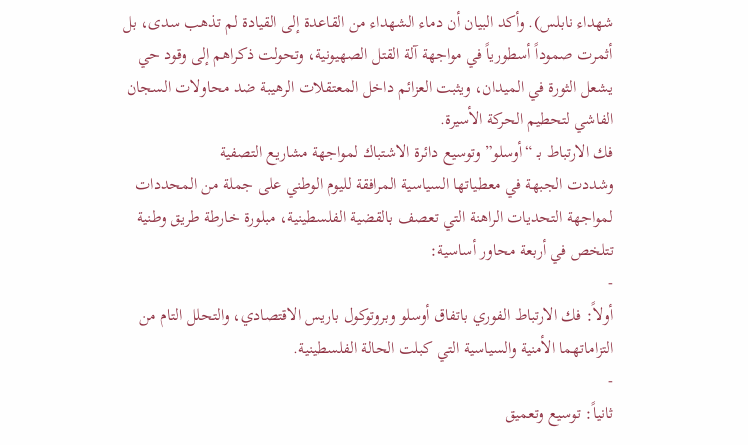شهداء نابلس). وأكد البيان أن دماء الشهداء من القاعدة إلى القيادة لم تذهب سدى، بل أثمرت صموداً أسطورياً في مواجهة آلة القتل الصهيونية، وتحولت ذكراهم إلى وقود حي يشعل الثورة في الميدان، ويثبت العزائم داخل المعتقلات الرهيبة ضد محاولات السجان الفاشي لتحطيم الحركة الأسيرة.
فك الارتباط بـ “أوسلو” وتوسيع دائرة الاشتباك لمواجهة مشاريع التصفية
وشددت الجبهة في معطياتها السياسية المرافقة لليوم الوطني على جملة من المحددات لمواجهة التحديات الراهنة التي تعصف بالقضية الفلسطينية، مبلورة خارطة طريق وطنية تتلخص في أربعة محاور أساسية:
-
أولاً: فك الارتباط الفوري باتفاق أوسلو وبروتوكول باريس الاقتصادي، والتحلل التام من التزاماتهما الأمنية والسياسية التي كبلت الحالة الفلسطينية.
-
ثانياً: توسيع وتعميق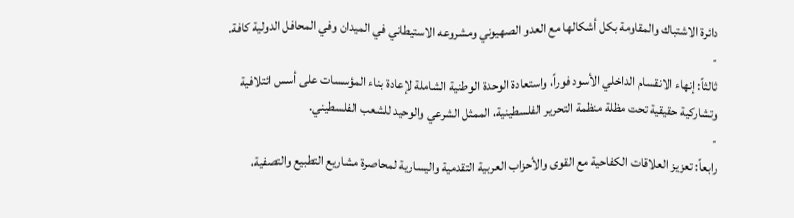دائرة الاشتباك والمقاومة بكل أشكالها مع العدو الصهيوني ومشروعه الاستيطاني في الميدان وفي المحافل الدولية كافة.
-
ثالثاً: إنهاء الانقسام الداخلي الأسود فوراً، واستعادة الوحدة الوطنية الشاملة لإعادة بناء المؤسسات على أسس ائتلافية وتشاركية حقيقية تحت مظلة منظمة التحرير الفلسطينية، الممثل الشرعي والوحيد للشعب الفلسطيني.
-
رابعاً: تعزيز العلاقات الكفاحية مع القوى والأحزاب العربية التقدمية واليسارية لمحاصرة مشاريع التطبيع والتصفية،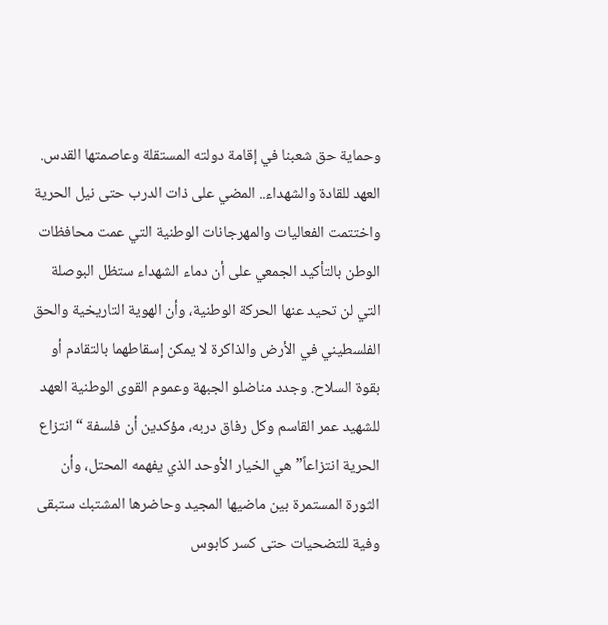وحماية حق شعبنا في إقامة دولته المستقلة وعاصمتها القدس.
العهد للقادة والشهداء.. المضي على ذات الدرب حتى نيل الحرية
واختتمت الفعاليات والمهرجانات الوطنية التي عمت محافظات الوطن بالتأكيد الجمعي على أن دماء الشهداء ستظل البوصلة التي لن تحيد عنها الحركة الوطنية، وأن الهوية التاريخية والحق الفلسطيني في الأرض والذاكرة لا يمكن إسقاطهما بالتقادم أو بقوة السلاح. وجدد مناضلو الجبهة وعموم القوى الوطنية العهد للشهيد عمر القاسم وكل رفاق دربه، مؤكدين أن فلسفة “انتزاع الحرية انتزاعاً” هي الخيار الأوحد الذي يفهمه المحتل، وأن الثورة المستمرة بين ماضيها المجيد وحاضرها المشتبك ستبقى وفية للتضحيات حتى كسر كابوس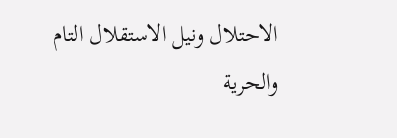الاحتلال ونيل الاستقلال التام والحرية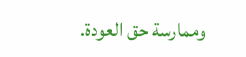وممارسة حق العودة.